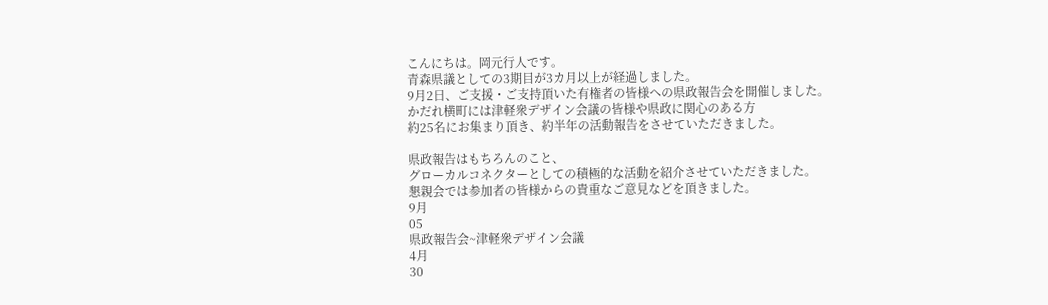こんにちは。岡元行人です。
青森県議としての3期目が3カ月以上が経過しました。
9月2日、ご支援・ご支持頂いた有権者の皆様への県政報告会を開催しました。
かだれ横町には津軽衆デザイン会議の皆様や県政に関心のある方
約25名にお集まり頂き、約半年の活動報告をさせていただきました。

県政報告はもちろんのこと、
グローカルコネクターとしての積極的な活動を紹介させていただきました。
懇親会では参加者の皆様からの貴重なご意見などを頂きました。
9月
05
県政報告会~津軽衆デザイン会議
4月
30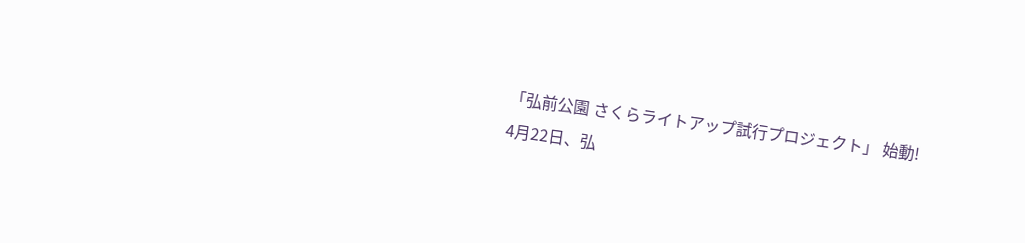「弘前公園 さくらライトアップ試行プロジェクト」 始動!
4月22日、弘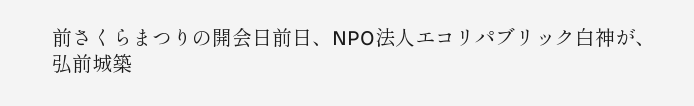前さくらまつりの開会日前日、NPO法人エコリパブリック白神が、
弘前城築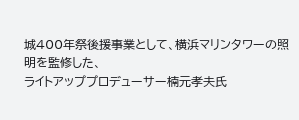城400年祭後援事業として、横浜マリンタワーの照明を監修した、
ライトアッププロデューサー楠元孝夫氏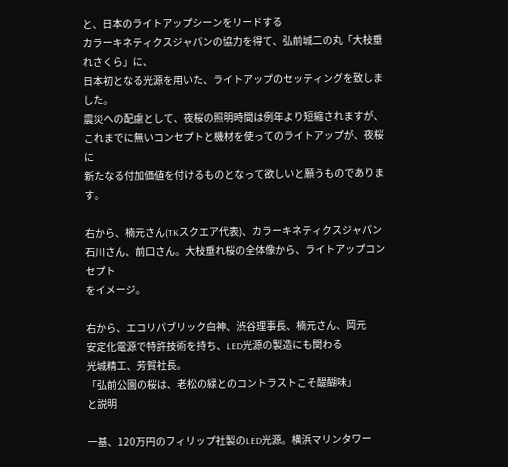と、日本のライトアップシーンをリードする
カラーキネティクスジャパンの協力を得て、弘前城二の丸「大枝垂れさくら」に、
日本初となる光源を用いた、ライトアップのセッティングを致しました。
震災への配慮として、夜桜の照明時間は例年より短縮されますが、
これまでに無いコンセプトと機材を使ってのライトアップが、夜桜に
新たなる付加価値を付けるものとなって欲しいと願うものであります。

右から、楠元さん(TKスクエア代表)、カラーキネティクスジャパン
石川さん、前口さん。大枝垂れ桜の全体像から、ライトアップコンセプト
をイメージ。

右から、エコリパブリック白神、渋谷理事長、楠元さん、岡元
安定化電源で特許技術を持ち、LED光源の製造にも関わる
光城精工、芳賀社長。
「弘前公園の桜は、老松の緑とのコントラストこそ醍醐味」
と説明

一基、120万円のフィリップ社製のLED光源。横浜マリンタワー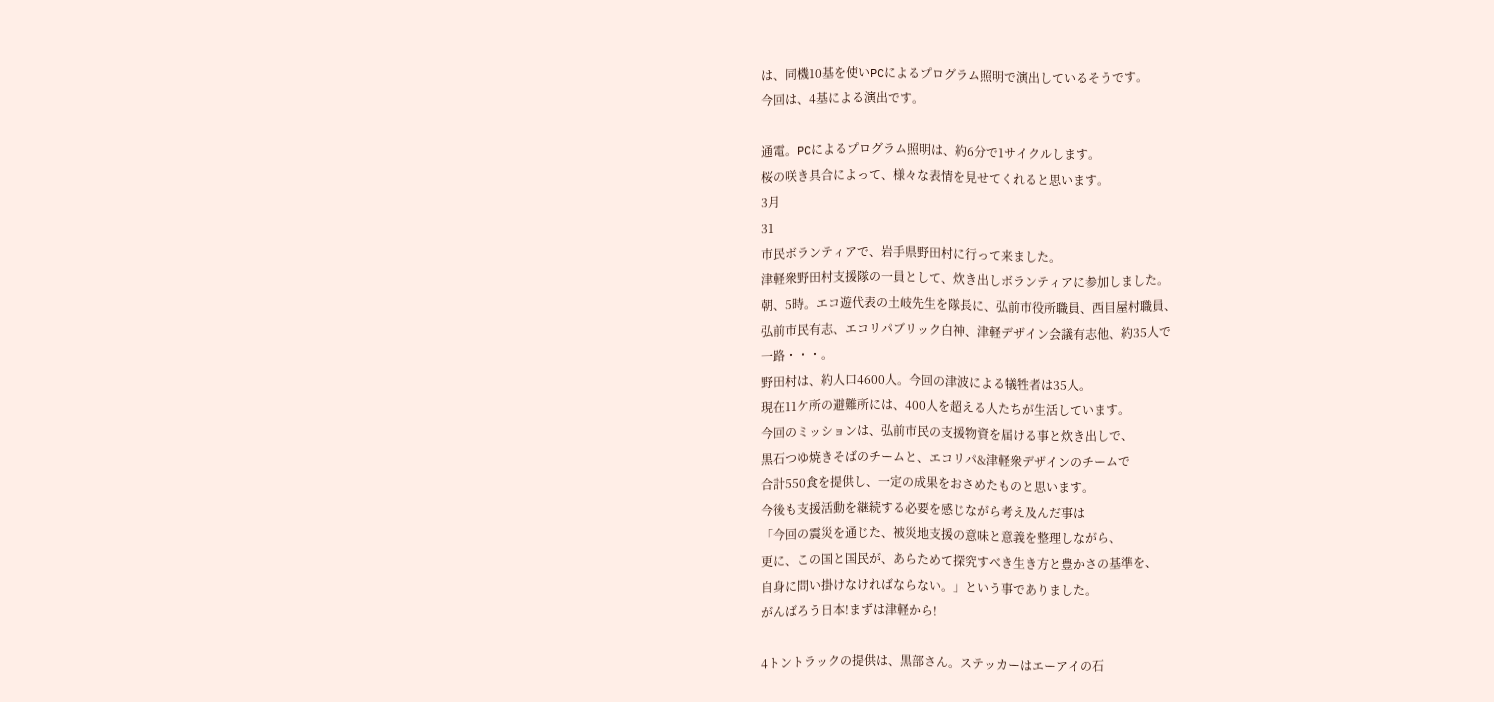は、同機10基を使いPCによるプログラム照明で演出しているそうです。
今回は、4基による演出です。

通電。PCによるプログラム照明は、約6分で1サイクルします。
桜の咲き具合によって、様々な表情を見せてくれると思います。
3月
31
市民ボランティアで、岩手県野田村に行って来ました。
津軽衆野田村支援隊の一員として、炊き出しボランティアに参加しました。
朝、5時。エコ遊代表の土岐先生を隊長に、弘前市役所職員、西目屋村職員、
弘前市民有志、エコリパブリック白神、津軽デザイン会議有志他、約35人で
一路・・・。
野田村は、約人口4600人。今回の津波による犠牲者は35人。
現在11ケ所の避難所には、400人を超える人たちが生活しています。
今回のミッションは、弘前市民の支援物資を届ける事と炊き出しで、
黒石つゆ焼きそばのチームと、エコリパ&津軽衆デザインのチームで
合計550食を提供し、一定の成果をおさめたものと思います。
今後も支援活動を継続する必要を感じながら考え及んだ事は
「今回の震災を通じた、被災地支援の意味と意義を整理しながら、
更に、この国と国民が、あらためて探究すべき生き方と豊かさの基準を、
自身に問い掛けなければならない。」という事でありました。
がんばろう日本!まずは津軽から!

4トントラックの提供は、黒部さん。ステッカーはエーアイの石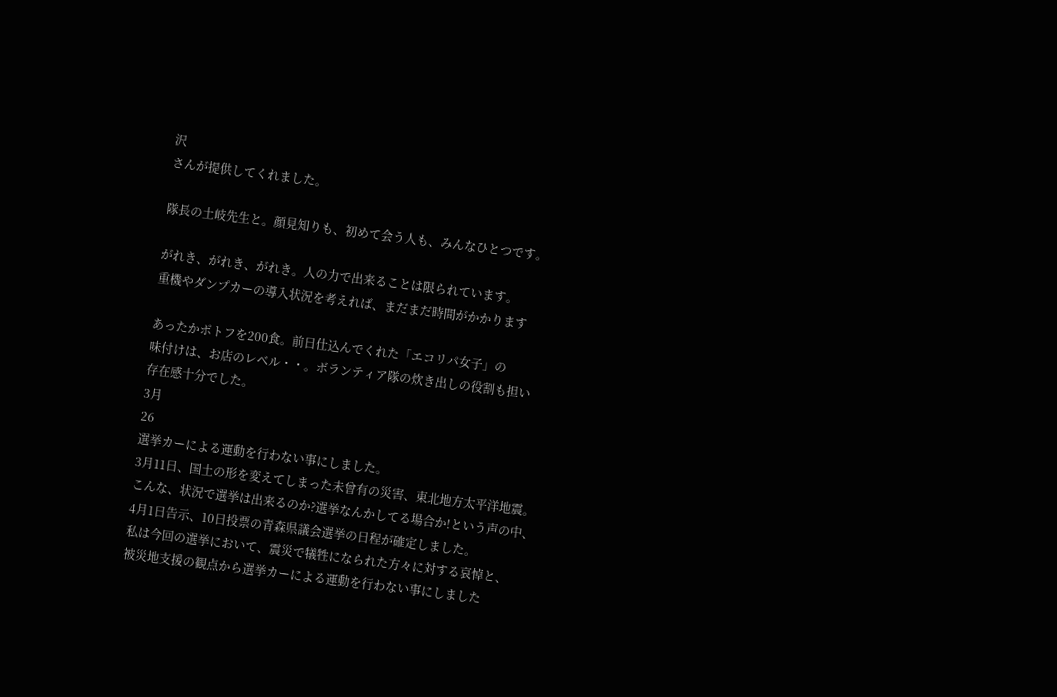沢
さんが提供してくれました。

隊長の土岐先生と。顔見知りも、初めて会う人も、みんなひとつです。

がれき、がれき、がれき。人の力で出来ることは限られています。
重機やダンプカーの導入状況を考えれば、まだまだ時間がかかります

あったかポトフを200食。前日仕込んでくれた「エコリパ女子」の
味付けは、お店のレベル・・。ボランティア隊の炊き出しの役割も担い
存在感十分でした。
3月
26
選挙カーによる運動を行わない事にしました。
3月11日、国土の形を変えてしまった未曾有の災害、東北地方太平洋地震。
こんな、状況で選挙は出来るのか?選挙なんかしてる場合か!という声の中、
4月1日告示、10日投票の青森県議会選挙の日程が確定しました。
私は今回の選挙において、震災で犠牲になられた方々に対する哀悼と、
被災地支援の観点から選挙カーによる運動を行わない事にしました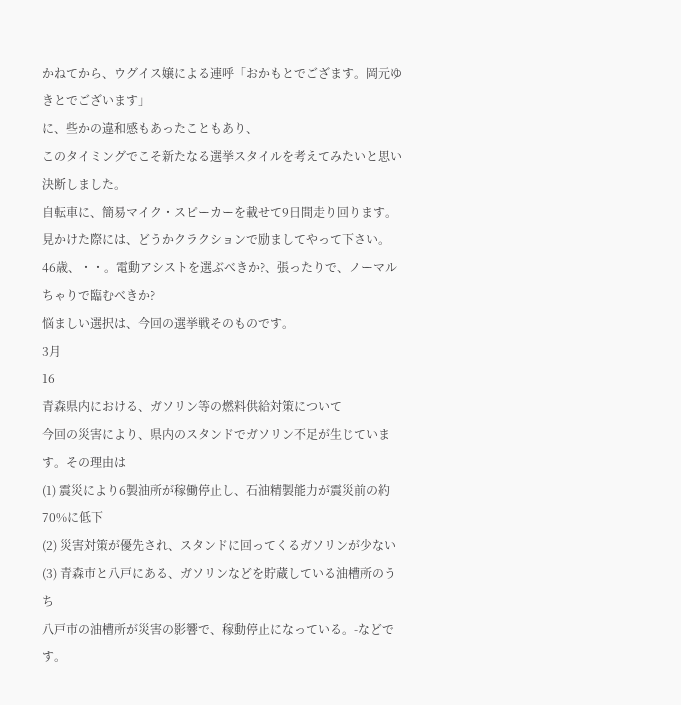かねてから、ウグイス嬢による連呼「おかもとでござます。岡元ゆきとでございます」
に、些かの違和感もあったこともあり、
このタイミングでこそ新たなる選挙スタイルを考えてみたいと思い決断しました。
自転車に、簡易マイク・スピーカーを載せて9日間走り回ります。
見かけた際には、どうかクラクションで励ましてやって下さい。
46歳、・・。電動アシストを選ぶべきか?、張ったりで、ノーマルちゃりで臨むべきか?
悩ましい選択は、今回の選挙戦そのものです。
3月
16
青森県内における、ガソリン等の燃料供給対策について
今回の災害により、県内のスタンドでガソリン不足が生じています。その理由は
(1) 震災により6製油所が稼働停止し、石油精製能力が震災前の約70%に低下
(2) 災害対策が優先され、スタンドに回ってくるガソリンが少ない
(3) 青森市と八戸にある、ガソリンなどを貯蔵している油槽所のうち
八戸市の油槽所が災害の影響で、稼動停止になっている。-などです。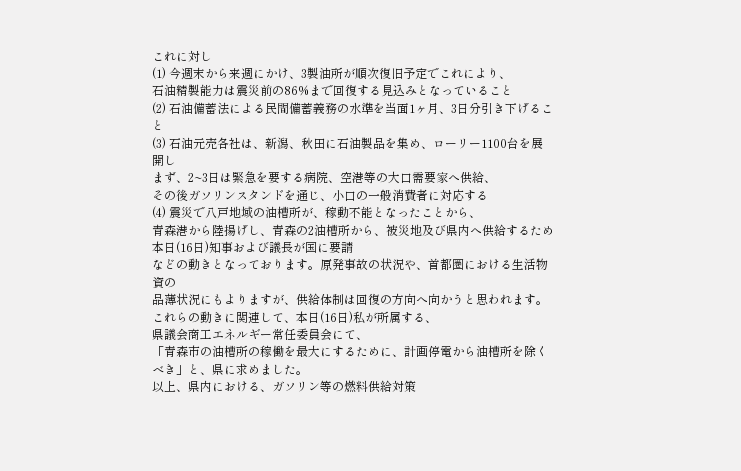これに対し
(1) 今週末から来週にかけ、3製油所が順次復旧予定でこれにより、
石油精製能力は震災前の86%まで回復する見込みとなっていること
(2) 石油備蓄法による民間備蓄義務の水準を当面1ヶ月、3日分引き下げること
(3) 石油元売各社は、新潟、秋田に石油製品を集め、ローリー1100台を展開し
まず、2~3日は緊急を要する病院、空港等の大口需要家へ供給、
その後ガソリンスタンドを通じ、小口の一般消費者に対応する
(4) 震災で八戸地域の油槽所が、稼動不能となったことから、
青森港から陸揚げし、青森の2油槽所から、被災地及び県内へ供給するため
本日(16日)知事および議長が国に要請
などの動きとなっております。原発事故の状況や、首都圏における生活物資の
品薄状況にもよりますが、供給体制は回復の方向へ向かうと思われます。
これらの動きに関連して、本日(16日)私が所属する、
県議会商工エネルギー常任委員会にて、
「青森市の油槽所の稼働を最大にするために、計画停電から油槽所を除くべき」と、県に求めました。
以上、県内における、ガソリン等の燃料供給対策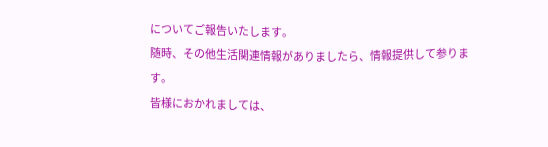についてご報告いたします。
随時、その他生活関連情報がありましたら、情報提供して参ります。
皆様におかれましては、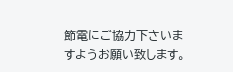節電にご協力下さいますようお願い致します。